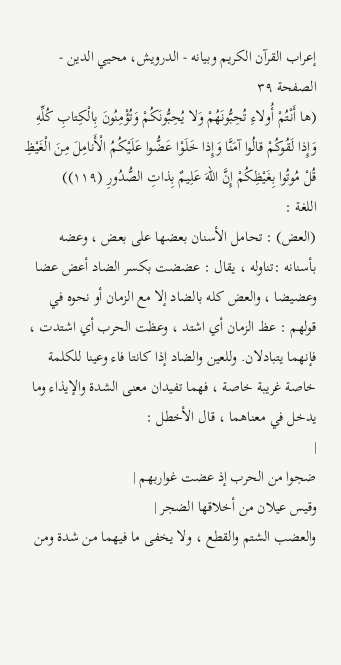إعراب القرآن الكريم وبيانه - الدرويش، محيي الدين - الصفحة ٣٩
(ها أَنْتُمْ أُولاءِ تُحِبُّونَهُمْ وَلا يُحِبُّونَكُمْ وَتُؤْمِنُونَ بِالْكِتابِ كُلِّهِ وَإِذا لَقُوكُمْ قالُوا آمَنَّا وَإِذا خَلَوْا عَضُّوا عَلَيْكُمُ الْأَنامِلَ مِنَ الْغَيْظِ قُلْ مُوتُوا بِغَيْظِكُمْ إِنَّ اللهَ عَلِيمٌ بِذاتِ الصُّدُورِ (١١٩))
اللغة :
(العض) : تحامل الأسنان بعضها على بعض ، وعضه بأسنانه :تناوله ، يقال : عضضت بكسر الضاد أعض عضا وعضيضا ، والعض كله بالضاد إلا مع الزمان أو نحوه في قولهم : عظ الزمان أي اشتد ، وعظت الحرب أي اشتدت ، فإنهما يتبادلان. وللعين والضاد إذا كانتا فاء وعينا للكلمة خاصة غريبة خاصة ، فهما تفيدان معنى الشدة والإيذاء وما يدخل في معناهما ، قال الأخطل :
|
ضجوا من الحرب إذ عضت غواربهم |
وقيس عيلان من أخلاقها الضجر |
والعضب الشتم والقطع ، ولا يخفى ما فيهما من شدة ومن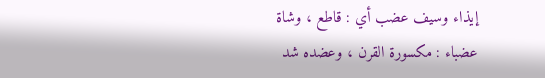إيذاء وسيف عضب أي : قاطع ، وشاة عضباء : مكسورة القرن ، وعضده شد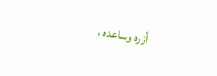أزره وساعده ،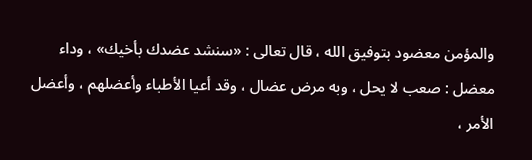والمؤمن معضود بتوفيق الله ، قال تعالى : «سنشد عضدك بأخيك» ، وداء معضل : صعب لا يحل ، وبه مرض عضال ، وقد أعيا الأطباء وأعضلهم ، وأعضل الأمر ،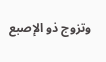وتزوج ذو الإصبع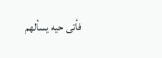فأتى حيه يسألهم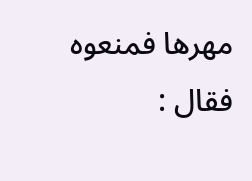مهرها فمنعوه فقال :